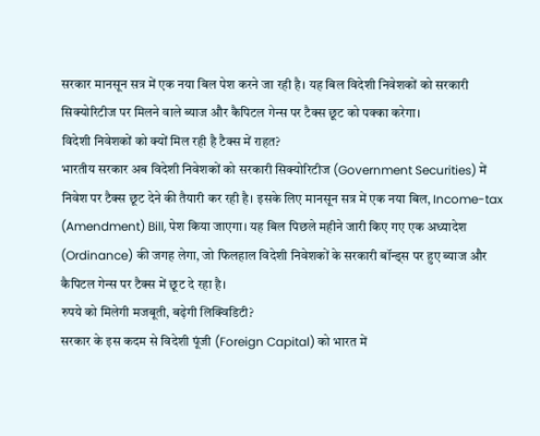सरकार मानसून सत्र में एक नया बिल पेश करने जा रही है। यह बिल विदेशी निवेशकों को सरकारी सिक्योरिटीज पर मिलने वाले ब्याज और कैपिटल गेन्स पर टैक्स छूट को पक्का करेगा।
विदेशी निवेशकों को क्यों मिल रही है टैक्स में राहत?
भारतीय सरकार अब विदेशी निवेशकों को सरकारी सिक्योरिटीज (Government Securities) में निवेश पर टैक्स छूट देने की तैयारी कर रही है। इसके लिए मानसून सत्र में एक नया बिल, Income-tax (Amendment) Bill, पेश किया जाएगा। यह बिल पिछले महीने जारी किए गए एक अध्यादेश (Ordinance) की जगह लेगा, जो फिलहाल विदेशी निवेशकों के सरकारी बॉन्ड्स पर हुए ब्याज और कैपिटल गेन्स पर टैक्स में छूट दे रहा है।
रुपये को मिलेगी मजबूती, बढ़ेगी लिक्विडिटी?
सरकार के इस कदम से विदेशी पूंजी (Foreign Capital) को भारत में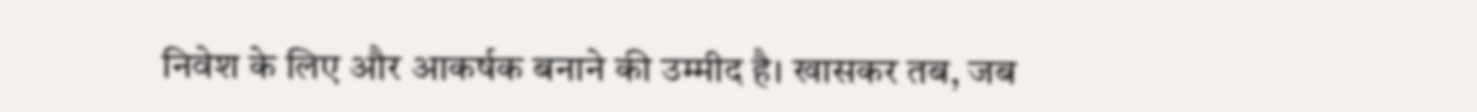निवेश के लिए और आकर्षक बनाने की उम्मीद है। खासकर तब, जब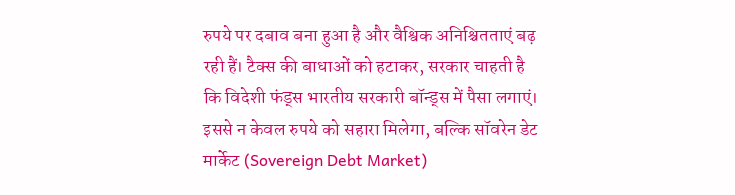रुपये पर दबाव बना हुआ है और वैश्विक अनिश्चितताएं बढ़ रही हैं। टैक्स की बाधाओं को हटाकर, सरकार चाहती है कि विदेशी फंड्स भारतीय सरकारी बॉन्ड्स में पैसा लगाएं। इससे न केवल रुपये को सहारा मिलेगा, बल्कि सॉवरेन डेट मार्केट (Sovereign Debt Market)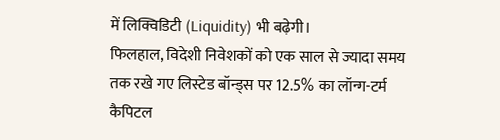में लिक्विडिटी (Liquidity) भी बढ़ेगी।
फिलहाल, विदेशी निवेशकों को एक साल से ज्यादा समय तक रखे गए लिस्टेड बॉन्ड्स पर 12.5% का लॉन्ग-टर्म कैपिटल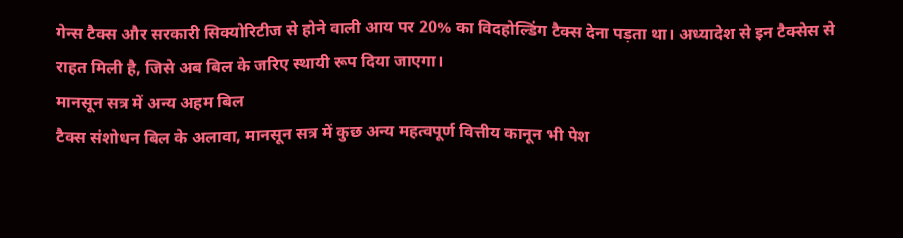गेन्स टैक्स और सरकारी सिक्योरिटीज से होने वाली आय पर 20% का विदहोल्डिंग टैक्स देना पड़ता था। अध्यादेश से इन टैक्सेस से राहत मिली है, जिसे अब बिल के जरिए स्थायी रूप दिया जाएगा।
मानसून सत्र में अन्य अहम बिल
टैक्स संशोधन बिल के अलावा, मानसून सत्र में कुछ अन्य महत्वपूर्ण वित्तीय कानून भी पेश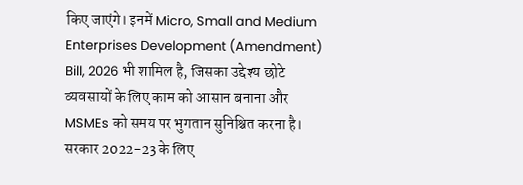किए जाएंगे। इनमें Micro, Small and Medium Enterprises Development (Amendment) Bill, 2026 भी शामिल है, जिसका उद्देश्य छोटे व्यवसायों के लिए काम को आसान बनाना और MSMEs को समय पर भुगतान सुनिश्चित करना है। सरकार 2022-23 के लिए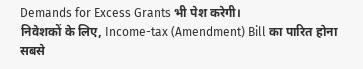Demands for Excess Grants भी पेश करेगी।
निवेशकों के लिए, Income-tax (Amendment) Bill का पारित होना सबसे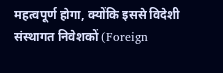महत्वपूर्ण होगा, क्योंकि इससे विदेशी संस्थागत निवेशकों (Foreign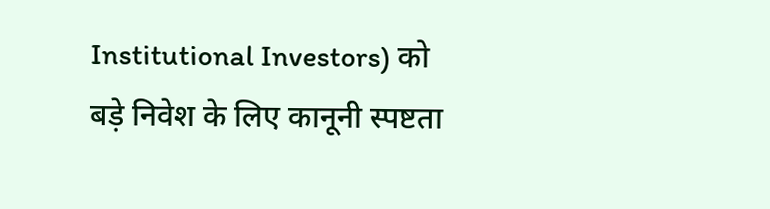Institutional Investors) को बड़े निवेश के लिए कानूनी स्पष्टता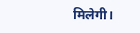मिलेगी।